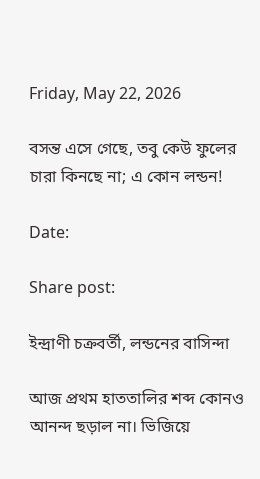Friday, May 22, 2026

বসন্ত এসে গেছে, তবু কেউ ফুলের চারা কিনছে না; এ কোন লন্ডন!

Date:

Share post:

ইন্দ্রাণী চক্রবর্তী, লন্ডনের বাসিন্দা

আজ প্রথম হাততালির শব্দ কোনও আনন্দ ছড়াল না। ভিজিয়ে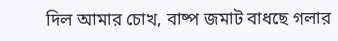দিল আমার চোখ, বাষ্প জমাট বাধছে গলার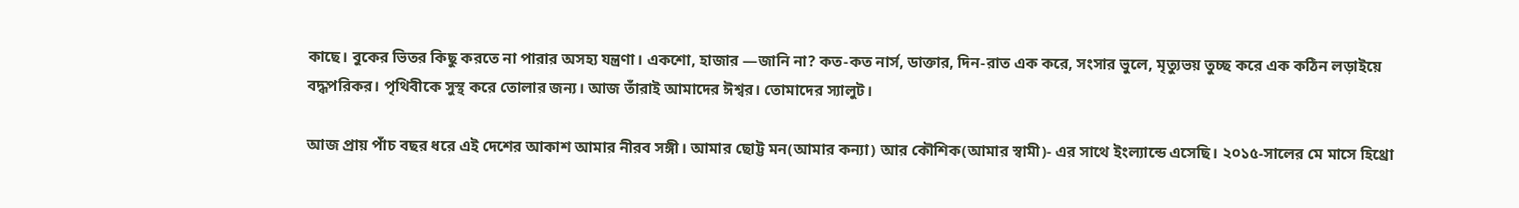কাছে। বুকের ভিতর কিছু করতে না পারার অসহ্য যন্ত্রণা। একশো, হাজার —জানি না? কত-কত নার্স, ডাক্তার, দিন-রাত এক করে, সংসার ভুলে, মৃত্যুভয় তুচ্ছ করে এক কঠিন লড়াইয়ে বদ্ধপরিকর। পৃথিবীকে সুস্থ করে তোলার জন্য। আজ তাঁরাই আমাদের ঈশ্বর। তোমাদের স্যালুট।

আজ প্রায় পাঁচ বছর ধরে এই দেশের আকাশ আমার নীরব সঙ্গী। আমার ছোট্ট মন(আমার কন্যা) আর কৌশিক(আমার স্বামী)- এর সাথে ইংল্যান্ডে এসেছি। ২০১৫-সালের মে মাসে হিথ্রো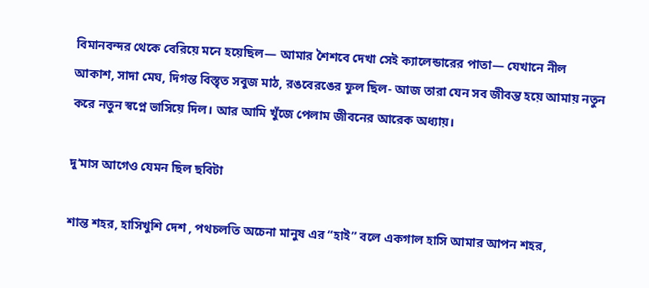বিমানবন্দর থেকে বেরিয়ে মনে হয়েছিল— আমার শৈশবে দেখা সেই ক্যালেন্ডারের পাতা— যেখানে নীল আকাশ, সাদা মেঘ, দিগন্ত বিস্তৃত সবুজ মাঠ, রঙবেরঙের ফুল ছিল- আজ তারা যেন সব জীবন্ত হয়ে আমায় নতুন করে নতুন স্বপ্নে ভাসিয়ে দিল। আর আমি খুঁজে পেলাম জীবনের আরেক অধ্যায়।

দু’মাস আগেও যেমন ছিল ছবিটা

শান্ত শহর, হাসিখুশি দেশ , পথচলতি অচেনা মানুষ এর “হাই” বলে একগাল হাসি আমার আপন শহর,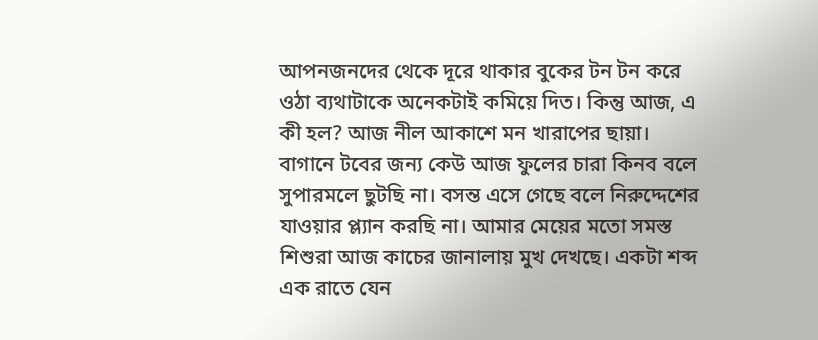আপনজনদের থেকে দূরে থাকার বুকের টন টন করে ওঠা ব্যথাটাকে অনেকটাই কমিয়ে দিত। কিন্তু আজ, এ কী হল? আজ নীল আকাশে মন খারাপের ছায়া। বাগানে টবের জন্য কেউ আজ ফুলের চারা কিনব বলে সুপারমলে ছুটছি না। বসন্ত এসে গেছে বলে নিরুদ্দেশের যাওয়ার প্ল্যান করছি না। আমার মেয়ের মতো সমস্ত শিশুরা আজ কাচের জানালায় মুখ দেখছে। একটা শব্দ এক রাতে যেন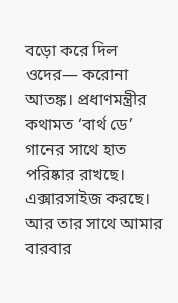বড়ো করে দিল ওদের— করোনা আতঙ্ক। প্রধাণমন্ত্রীর কথামত ‘বার্থ ডে’ গানের সাথে হাত পরিষ্কার রাখছে। এক্সারসাইজ করছে। আর তার সাথে আমার বারবার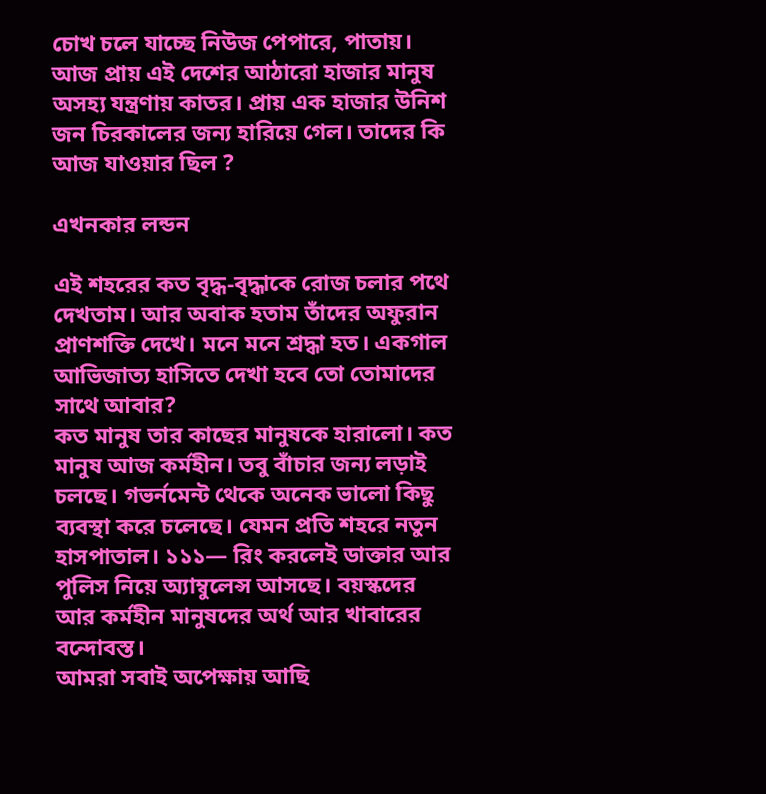চোখ চলে যাচ্ছে নিউজ পেপারে, পাতায়। আজ প্রায় এই দেশের আঠারো হাজার মানুষ অসহ্য যন্ত্রণায় কাতর। প্রায় এক হাজার উনিশ জন চিরকালের জন্য হারিয়ে গেল। তাদের কি আজ যাওয়ার ছিল ?

এখনকার লন্ডন

এই শহরের কত বৃদ্ধ-বৃদ্ধাকে রোজ চলার পথে দেখতাম। আর অবাক হতাম তাঁদের অফুরান প্রাণশক্তি দেখে। মনে মনে শ্রদ্ধা হত। একগাল আভিজাত্য হাসিতে দেখা হবে তো তোমাদের সাথে আবার?
কত মানুষ তার কাছের মানুষকে হারালো। কত মানুষ আজ কর্মহীন। তবু বাঁচার জন্য লড়াই চলছে। গভর্নমেন্ট থেকে অনেক ভালো কিছু ব্যবস্থা করে চলেছে। যেমন প্রতি শহরে নতুন হাসপাতাল। ১১১— রিং করলেই ডাক্তার আর পুলিস নিয়ে অ্যাম্বুলেন্স আসছে। বয়স্কদের আর কর্মহীন মানুষদের অর্থ আর খাবারের বন্দোবস্ত।
আমরা সবাই অপেক্ষায় আছি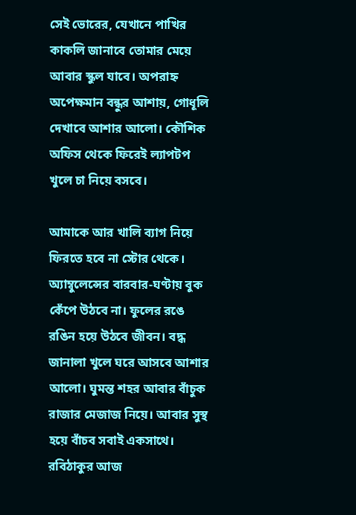সেই ভোরের, যেখানে পাখির কাকলি জানাবে তোমার মেয়ে আবার স্কুল যাবে। অপরাহ্ন অপেক্ষমান বন্ধুর আশায়, গোধূলি দেখাবে আশার আলো। কৌশিক অফিস থেকে ফিরেই ল্যাপটপ খুলে চা নিয়ে বসবে।

আমাকে আর খালি ব্যাগ নিয়ে ফিরতে হবে না স্টোর থেকে। অ্যাম্বুলেন্সের বারবার-ঘণ্টায় বুক কেঁপে উঠবে না। ফুলের রঙে রঙিন হয়ে উঠবে জীবন। বদ্ধ জানালা খুলে ঘরে আসবে আশার আলো। ঘুমন্ত শহর আবার বাঁচুক রাজার মেজাজ নিয়ে। আবার সুস্থ হয়ে বাঁচব সবাই একসাথে।
রবিঠাকুর আজ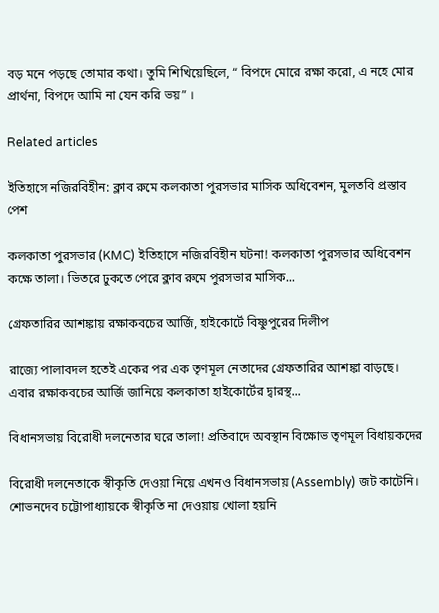বড় মনে পড়ছে তোমার কথা। তুমি শিখিয়েছিলে, “ বিপদে মোরে রক্ষা করো, এ নহে মোর প্রার্থনা, বিপদে আমি না যেন করি ভয়” ।

Related articles

ইতিহাসে নজিরবিহীন: ক্লাব রুমে কলকাতা পুরসভার মাসিক অধিবেশন, মুলতবি প্রস্তাব পেশ

কলকাতা পুরসভার (KMC) ইতিহাসে নজিরবিহীন ঘটনা! কলকাতা পুরসভার অধিবেশন কক্ষে তালা। ভিতরে ঢুকতে পেরে ক্লাব রুমে পুরসভার মাসিক...

গ্রেফতারির আশঙ্কায় রক্ষাকবচের আর্জি, হাইকোর্টে বিষ্ণুপুরের দিলীপ

রাজ্যে পালাবদল হতেই একের পর এক তৃণমূল নেতাদের গ্রেফতারির আশঙ্কা বাড়ছে। এবার রক্ষাকবচের আর্জি জানিয়ে কলকাতা হাইকোর্টের দ্বারস্থ...

বিধানসভায় বিরোধী দলনেতার ঘরে তালা! প্রতিবাদে অবস্থান বিক্ষোভ তৃণমূল বিধায়কদের

বিরোধী দলনেতাকে স্বীকৃতি দেওয়া নিয়ে এখনও বিধানসভায় (Assembly) জট কাটেনি। শোভনদেব চট্টোপাধ্যায়কে স্বীকৃতি না দেওয়ায় খোলা হয়নি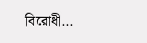বিরোধী...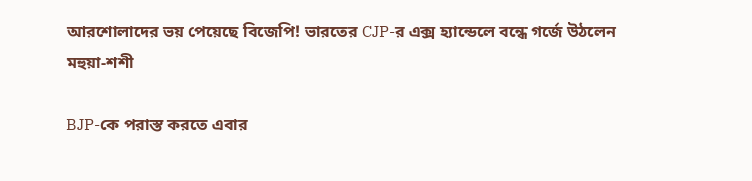আরশোলাদের ভয় পেয়েছে বিজেপি! ভারতের CJP-র এক্স হ্যান্ডেলে বন্ধে গর্জে উঠলেন মহুয়া-শশী

BJP-কে পরাস্ত করতে এবার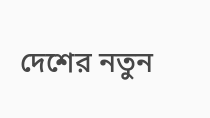দেশের নতুন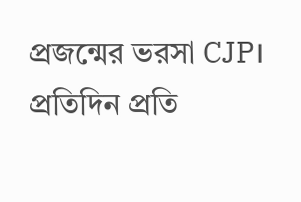প্রজন্মের ভরসা CJP। প্রতিদিন প্রতি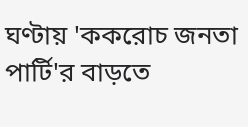ঘণ্টায় 'ককরোচ জনতা পার্টি'র বাড়তে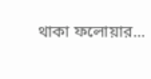থাকা ফলোয়ার...